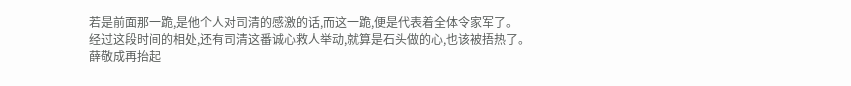若是前面那一跪,是他个人对司清的感激的话,而这一跪,便是代表着全体令家军了。
经过这段时间的相处,还有司清这番诚心救人举动,就算是石头做的心,也该被捂热了。
薛敬成再抬起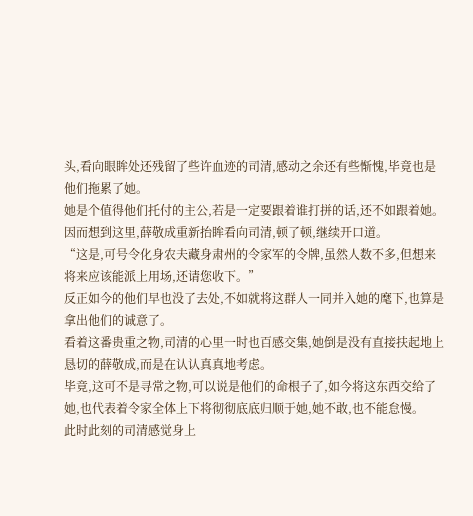头,看向眼眸处还残留了些许血迹的司清,感动之余还有些惭愧,毕竟也是他们拖累了她。
她是个值得他们托付的主公,若是一定要跟着谁打拼的话,还不如跟着她。
因而想到这里,薛敬成重新抬眸看向司清,顿了顿,继续开口道。
“这是,可号令化身农夫藏身肃州的令家军的令牌,虽然人数不多,但想来将来应该能派上用场,还请您收下。”
反正如今的他们早也没了去处,不如就将这群人一同并入她的麾下,也算是拿出他们的诚意了。
看着这番贵重之物,司清的心里一时也百感交集,她倒是没有直接扶起地上恳切的薛敬成,而是在认认真真地考虑。
毕竟,这可不是寻常之物,可以说是他们的命根子了,如今将这东西交给了她,也代表着令家全体上下将彻彻底底归顺于她,她不敢,也不能怠慢。
此时此刻的司清感觉身上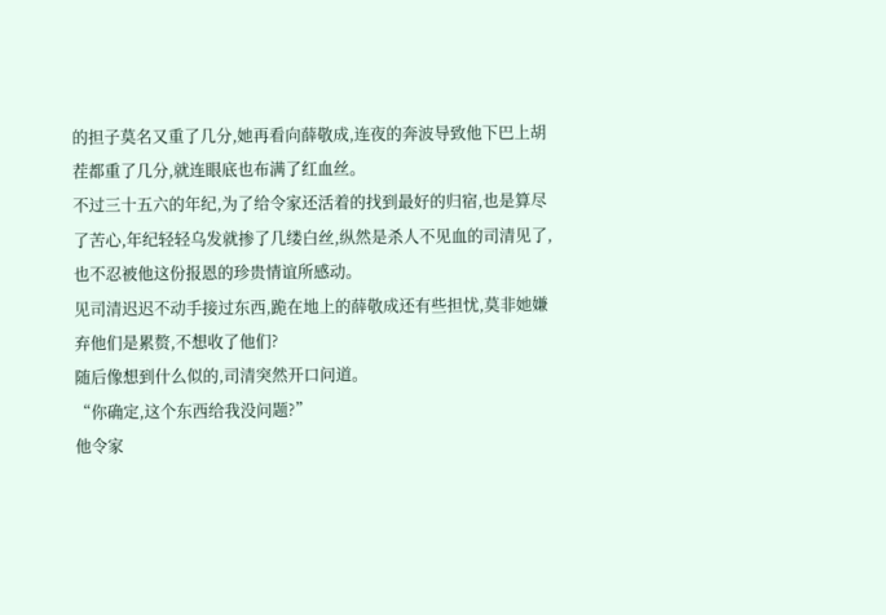的担子莫名又重了几分,她再看向薛敬成,连夜的奔波导致他下巴上胡茬都重了几分,就连眼底也布满了红血丝。
不过三十五六的年纪,为了给令家还活着的找到最好的归宿,也是算尽了苦心,年纪轻轻乌发就掺了几缕白丝,纵然是杀人不见血的司清见了,也不忍被他这份报恩的珍贵情谊所感动。
见司清迟迟不动手接过东西,跪在地上的薛敬成还有些担忧,莫非她嫌弃他们是累赘,不想收了他们?
随后像想到什么似的,司清突然开口问道。
“你确定,这个东西给我没问题?”
他令家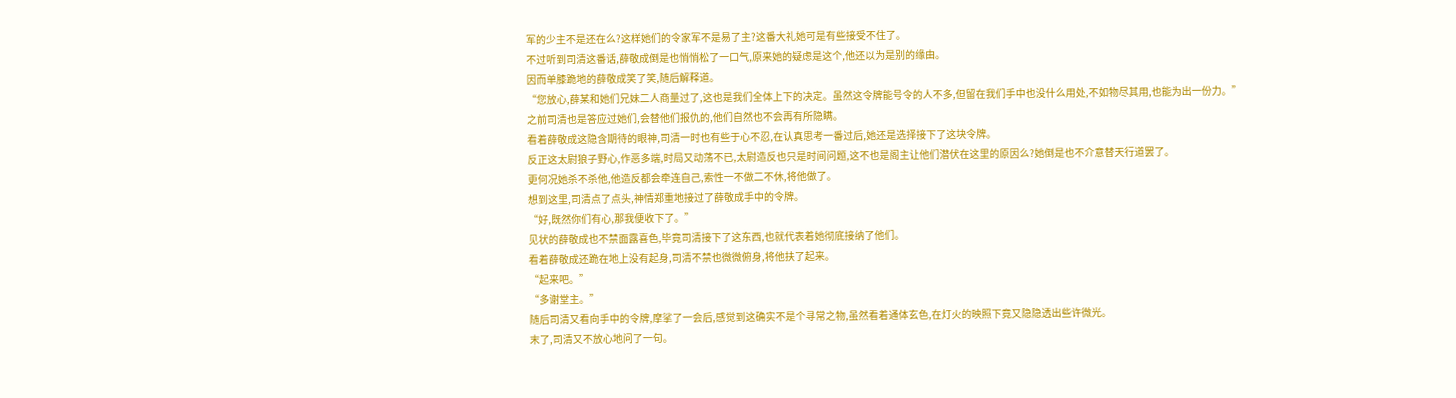军的少主不是还在么?这样她们的令家军不是易了主?这番大礼她可是有些接受不住了。
不过听到司清这番话,薛敬成倒是也悄悄松了一口气,原来她的疑虑是这个,他还以为是别的缘由。
因而单膝跪地的薛敬成笑了笑,随后解释道。
“您放心,薛某和她们兄妹二人商量过了,这也是我们全体上下的决定。虽然这令牌能号令的人不多,但留在我们手中也没什么用处,不如物尽其用,也能为出一份力。”
之前司清也是答应过她们,会替他们报仇的,他们自然也不会再有所隐瞒。
看着薛敬成这隐含期待的眼神,司清一时也有些于心不忍,在认真思考一番过后,她还是选择接下了这块令牌。
反正这太尉狼子野心,作恶多端,时局又动荡不已,太尉造反也只是时间问题,这不也是阁主让他们潜伏在这里的原因么?她倒是也不介意替天行道罢了。
更何况她杀不杀他,他造反都会牵连自己,索性一不做二不休,将他做了。
想到这里,司清点了点头,神情郑重地接过了薛敬成手中的令牌。
“好,既然你们有心,那我便收下了。”
见状的薛敬成也不禁面露喜色,毕竟司清接下了这东西,也就代表着她彻底接纳了他们。
看着薛敬成还跪在地上没有起身,司清不禁也微微俯身,将他扶了起来。
“起来吧。”
“多谢堂主。”
随后司清又看向手中的令牌,摩挲了一会后,感觉到这确实不是个寻常之物,虽然看着通体玄色,在灯火的映照下竟又隐隐透出些许微光。
末了,司清又不放心地问了一句。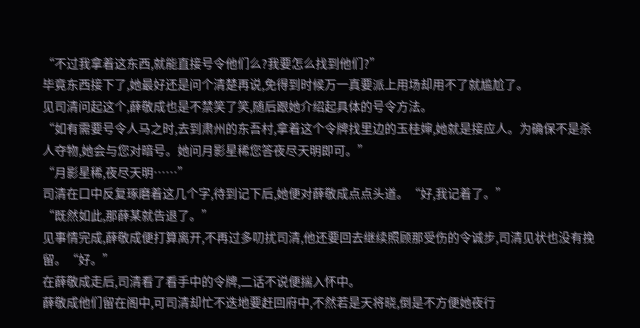“不过我拿着这东西,就能直接号令他们么?我要怎么找到他们?”
毕竟东西接下了,她最好还是问个清楚再说,免得到时候万一真要派上用场却用不了就尴尬了。
见司清问起这个,薛敬成也是不禁笑了笑,随后跟她介绍起具体的号令方法。
“如有需要号令人马之时,去到肃州的东吾村,拿着这个令牌找里边的玉桂婶,她就是接应人。为确保不是杀人夺物,她会与您对暗号。她问月影星稀您答夜尽天明即可。”
“月影星稀,夜尽天明……”
司清在口中反复琢磨着这几个字,待到记下后,她便对薛敬成点点头道。“好,我记着了。”
“既然如此,那薛某就告退了。”
见事情完成,薛敬成便打算离开,不再过多叨扰司清,他还要回去继续照顾那受伤的令诚步,司清见状也没有挽留。“好。”
在薛敬成走后,司清看了看手中的令牌,二话不说便揣入怀中。
薛敬成他们留在阁中,可司清却忙不迭地要赶回府中,不然若是天将晓,倒是不方便她夜行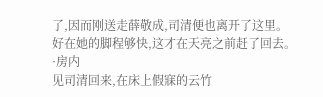了,因而刚送走薛敬成,司清便也离开了这里。
好在她的脚程够快,这才在天亮之前赶了回去。
·房内
见司清回来,在床上假寐的云竹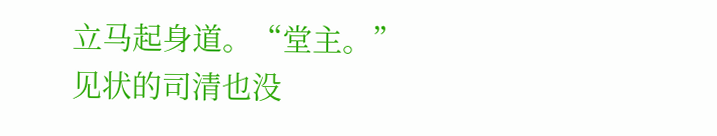立马起身道。“堂主。”
见状的司清也没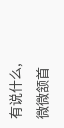有说什么,微微颔首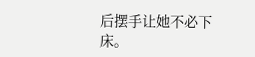后摆手让她不必下床。